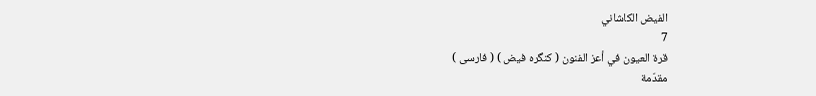الفيض الكاشاني
7
قرة العيون في أعز الفنون ( كنگره فيض ) ( فارسى )
مقدّمة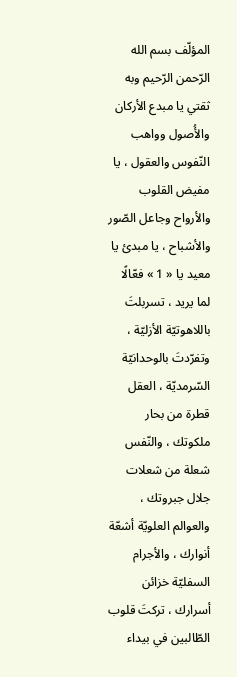المؤلّف بسم الله الرّحمن الرّحيم وبه ثقتي يا مبدع الأركان والأُصول وواهب النّفوس والعقول ، يا مفيض القلوب والأرواح وجاعل الصّور والأشباح ، يا مبدئ يا معيد يا « 1 » فعّالًا لما يريد ، تسربلتَ باللاهوتيّة الأزليّة ، وتفرّدتَ بالوحدانيّة السّرمديّة ، العقل قطرة من بحار ملكوتك ، والنّفس شعلة من شعلات جلال جبروتك ، والعوالم العلويّة أشعّة أنوارك ، والأجرام السفليّة خزائن أسرارك ، تركتَ قلوب الطّالبين في بيداء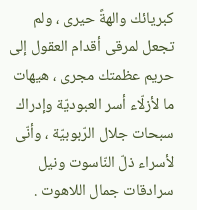كبريائك والهةً حيرى ، ولم تجعل لمرقى أقدام العقول إلى حريم عظمتك مجرى ، هيهات ما لأزلّاء أسر العبوديّة وإدراك سبحات جلال الرّبوبيّة ، وأنّى لأسراء ذلّ النّاسوت ونيل سرادقات جمال اللاهوت .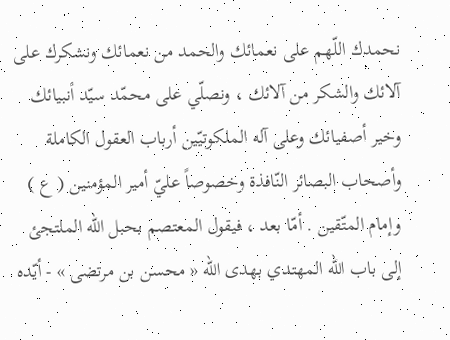نحمدك اللّهم على نعمائك والحمد من نعمائك ونشكرك على آلائك والشكر من آلائك ، ونصلّي على محمّد سيّد أنبيائك وخير أصفيائك وعلى آله الملكوتيّين أرباب العقول الكاملة وأصحاب البصائر النّافذة وخصوصاً عليّ أمير المؤمنين ( ع ) وإمام المتّقين . أمّا بعد ، فيقول المعتصم بحبل الله الملتجئ إلى باب الله المهتدي بهدى الله « محسن بن مرتضى » - أيّده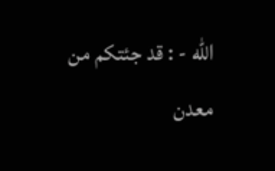الله - : قد جئتكم من معدن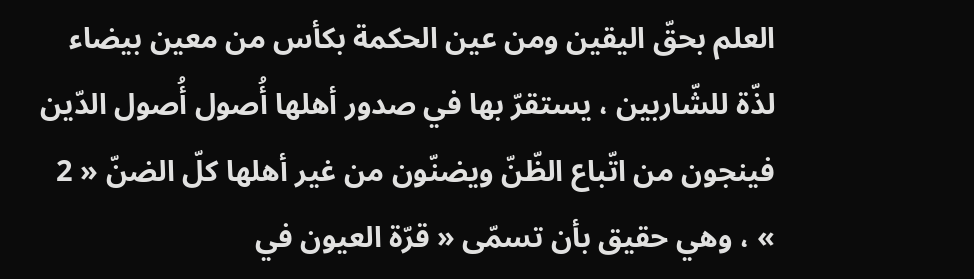العلم بحقّ اليقين ومن عين الحكمة بكأس من معين بيضاء لذّة للشّاربين ، يستقرّ بها في صدور أهلها أُصول أُصول الدّين فينجون من اتّباع الظّنّ ويضنّون من غير أهلها كلّ الضنّ « 2 » ، وهي حقيق بأن تسمّى « قرّة العيون في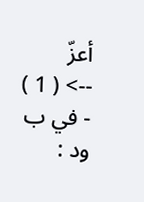أعزّ
--> ( 1 ) - في ب ود :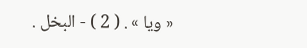« ويا » . ( 2 ) - البخل .